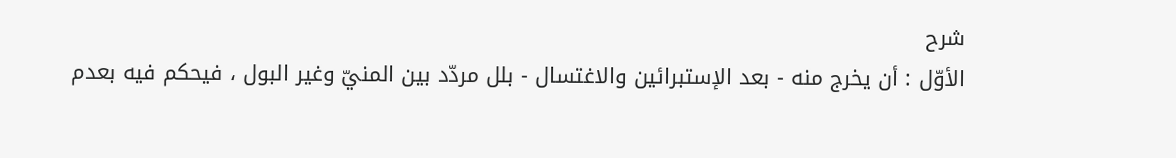شرح
الأوّل : أن يخرج منه - بعد الإستبرائين والاغتسال - بلل مردّد بين المنيّ وغير البول ، فيحكم فيه بعدم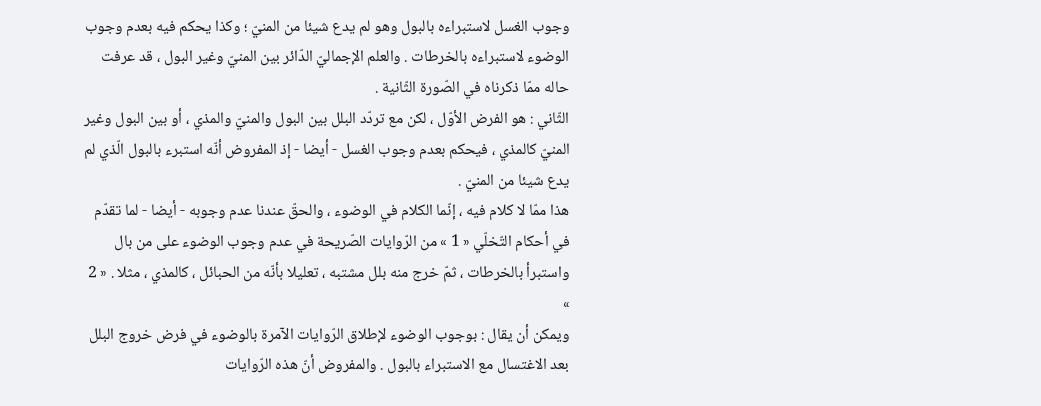وجوب الغسل لاستبراءه بالبول وهو لم يدع شيئا من المنيّ ؛ وكذا يحكم فيه بعدم وجوب الوضوء لاستبراءه بالخرطات . والعلم الإجماليّ الدّائر بين المنيّ وغير البول ، قد عرفت حاله ممّا ذكرناه في الصّورة الثّانية .
الثّاني : هو الفرض الأوّل ، لكن مع تردّد البلل بين البول والمنيّ والمذي ، أو بين البول وغير المنيّ كالمذي ، فيحكم بعدم وجوب الغسل - أيضا - إذ المفروض أنّه استبرء بالبول الّذي لم يدع شيئا من المنيّ .
هذا ممّا لا كلام فيه ، إنّما الكلام في الوضوء ، والحقّ عندنا عدم وجوبه - أيضا - لما تقدّم في أحكام التّخلّي « 1 » من الرّوايات الصّريحة في عدم وجوب الوضوء على من بال واستبرأ بالخرطات ، ثمّ خرج منه بلل مشتبه ، تعليلا بأنّه من الحبائل ، كالمذي ، مثلا . « 2 »
ويمكن أن يقال : بوجوب الوضوء لإطلاق الرّوايات الآمرة بالوضوء في فرض خروج البلل بعد الاغتسال مع الاستبراء بالبول . والمفروض أنّ هذه الرّوايات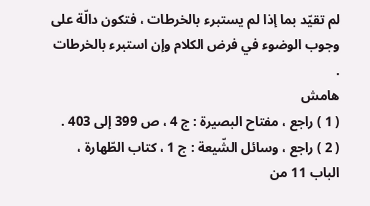لم تقيّد بما إذا لم يستبرء بالخرطات ، فتكون دالّة على وجوب الوضوء في فرض الكلام وإن استبرء بالخرطات .
هامش
( 1 ) راجع ، مفتاح البصيرة : ج 4 ، ص 399 إلى 403 .
( 2 ) راجع ، وسائل الشّيعة : ج 1 ، كتاب الطّهارة ، الباب 11 من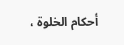أحكام الخلوة ،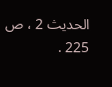الحديث 2 ، ص 225 .